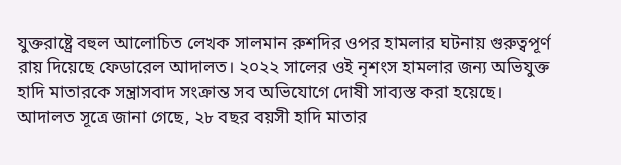যুক্তরাষ্ট্রে বহুল আলোচিত লেখক সালমান রুশদির ওপর হামলার ঘটনায় গুরুত্বপূর্ণ রায় দিয়েছে ফেডারেল আদালত। ২০২২ সালের ওই নৃশংস হামলার জন্য অভিযুক্ত হাদি মাতারকে সন্ত্রাসবাদ সংক্রান্ত সব অভিযোগে দোষী সাব্যস্ত করা হয়েছে।
আদালত সূত্রে জানা গেছে, ২৮ বছর বয়সী হাদি মাতার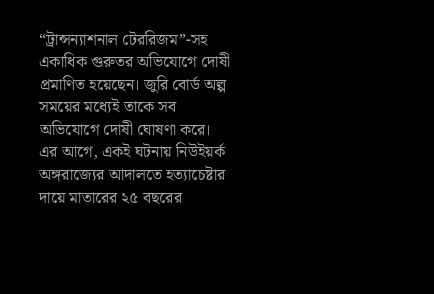“ট্রান্সন্যাশনাল টেররিজম”-সহ একাধিক গুরুতর অভিযোগে দোষী প্রমাণিত হয়েছেন। জুরি বোর্ড অল্প সময়ের মধ্যেই তাকে সব অভিযোগে দোষী ঘোষণা করে।
এর আগে, একই ঘটনায় নিউইয়র্ক অঙ্গরাজ্যের আদালতে হত্যাচেষ্টার দায়ে মাতারের ২৫ বছরের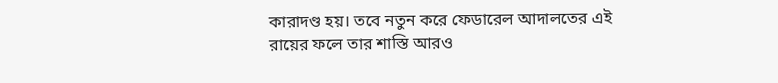কারাদণ্ড হয়। তবে নতুন করে ফেডারেল আদালতের এই রায়ের ফলে তার শাস্তি আরও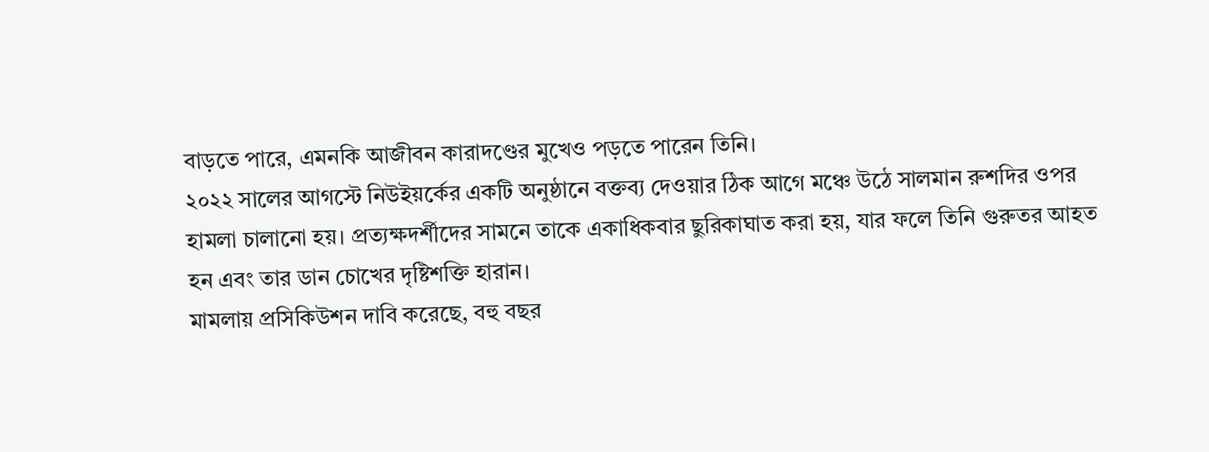বাড়তে পারে, এমনকি আজীবন কারাদণ্ডের মুখেও পড়তে পারেন তিনি।
২০২২ সালের আগস্টে নিউইয়র্কের একটি অনুষ্ঠানে বক্তব্য দেওয়ার ঠিক আগে মঞ্চে উঠে সালমান রুশদির ওপর হামলা চালানো হয়। প্রত্যক্ষদর্শীদের সামনে তাকে একাধিকবার ছুরিকাঘাত করা হয়, যার ফলে তিনি গুরুতর আহত হন এবং তার ডান চোখের দৃষ্টিশক্তি হারান।
মামলায় প্রসিকিউশন দাবি করেছে, বহু বছর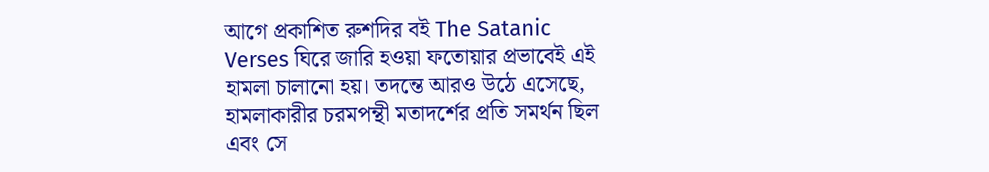আগে প্রকাশিত রুশদির বই The Satanic Verses ঘিরে জারি হওয়া ফতোয়ার প্রভাবেই এই হামলা চালানো হয়। তদন্তে আরও উঠে এসেছে, হামলাকারীর চরমপন্থী মতাদর্শের প্রতি সমর্থন ছিল এবং সে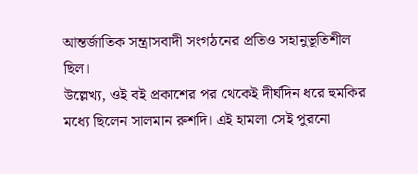আন্তর্জাতিক সন্ত্রাসবাদী সংগঠনের প্রতিও সহানুভূতিশীল ছিল।
উল্লেখ্য, ওই বই প্রকাশের পর থেকেই দীর্ঘদিন ধরে হুমকির মধ্যে ছিলেন সালমান রুশদি। এই হামলা সেই পুরনো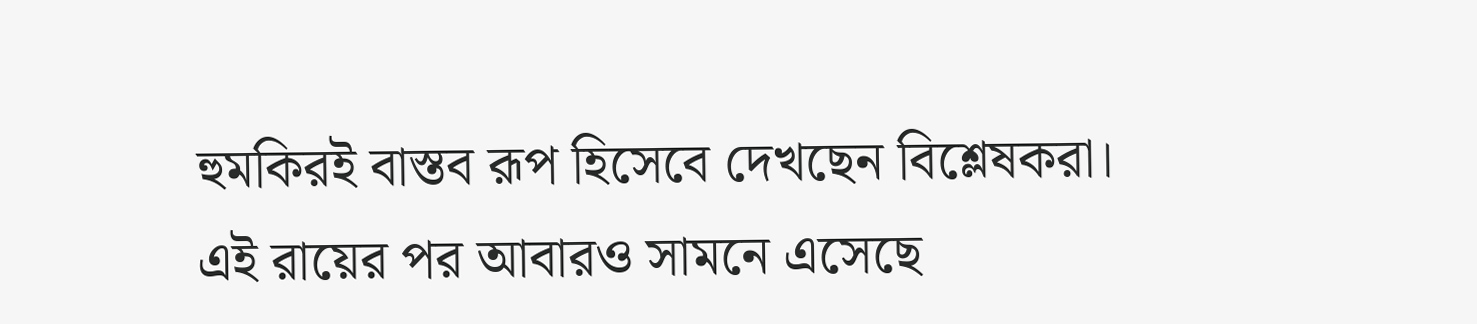হুমকিরই বাস্তব রূপ হিসেবে দেখছেন বিশ্লেষকরা।
এই রায়ের পর আবারও সামনে এসেছে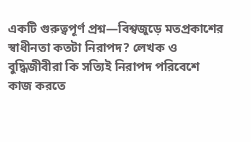একটি গুরুত্বপূর্ণ প্রশ্ন—বিশ্বজুড়ে মতপ্রকাশের স্বাধীনতা কতটা নিরাপদ? লেখক ও বুদ্ধিজীবীরা কি সত্যিই নিরাপদ পরিবেশে কাজ করতে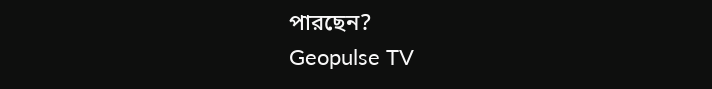পারছেন?
Geopulse TV